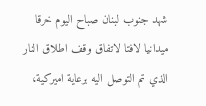شهد جنوب لبنان صباح اليوم خرقا ميدانيا لافتا لاتفاق وقف اطلاق النار الذي تم التوصل اليه برعاية اميركية،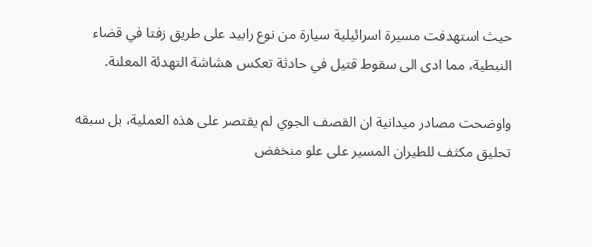حيث استهدفت مسيرة اسرائيلية سيارة من نوع رابيد على طريق زفتا في قضاء النبطية، مما ادى الى سقوط قتيل في حادثة تعكس هشاشة التهدئة المعلنة.

واوضحت مصادر ميدانية ان القصف الجوي لم يقتصر على هذه العملية، بل سبقه تحليق مكثف للطيران المسير على علو منخفض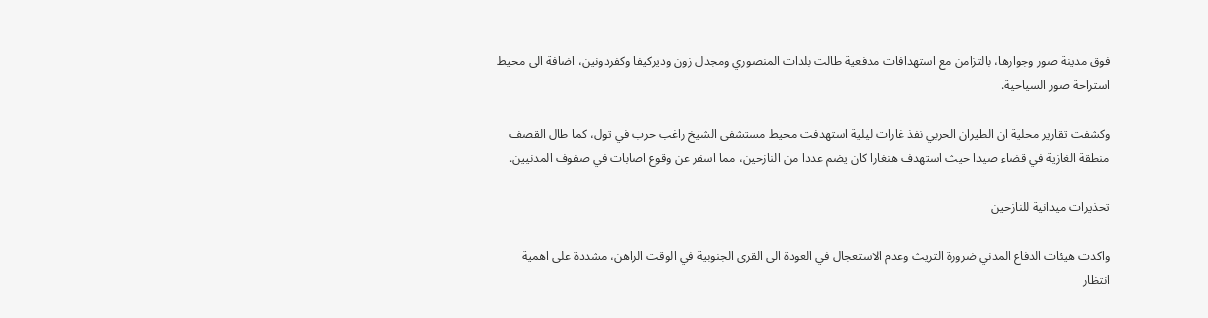فوق مدينة صور وجوارها، بالتزامن مع استهدافات مدفعية طالت بلدات المنصوري ومجدل زون وديركيفا وكفردونين، اضافة الى محيط استراحة صور السياحية.

وكشفت تقارير محلية ان الطيران الحربي نفذ غارات ليلية استهدفت محيط مستشفى الشيخ راغب حرب في تول، كما طال القصف منطقة الغازية في قضاء صيدا حيث استهدف هنغارا كان يضم عددا من النازحين، مما اسفر عن وقوع اصابات في صفوف المدنيين.

تحذيرات ميدانية للنازحين

واكدت هيئات الدفاع المدني ضرورة التريث وعدم الاستعجال في العودة الى القرى الجنوبية في الوقت الراهن، مشددة على اهمية انتظار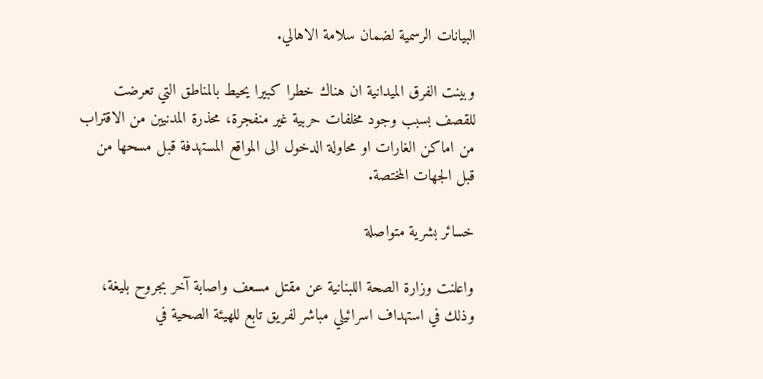البيانات الرسمية لضمان سلامة الاهالي.

وبينت الفرق الميدانية ان هناك خطرا كبيرا يحيط بالمناطق التي تعرضت للقصف بسبب وجود مخلفات حربية غير منفجرة، محذرة المدنيين من الاقتراب من اماكن الغارات او محاولة الدخول الى المواقع المستهدفة قبل مسحها من قبل الجهات المختصة.

خسائر بشرية متواصلة

واعلنت وزارة الصحة اللبنانية عن مقتل مسعف واصابة آخر بجروح بليغة، وذلك في استهداف اسرائيلي مباشر لفريق تابع للهيئة الصحية في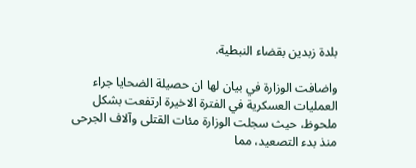بلدة زبدين بقضاء النبطية.

واضافت الوزارة في بيان لها ان حصيلة الضحايا جراء العمليات العسكرية في الفترة الاخيرة ارتفعت بشكل ملحوظ، حيث سجلت الوزارة مئات القتلى وآلاف الجرحى منذ بدء التصعيد، مما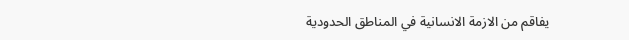يفاقم من الازمة الانسانية في المناطق الحدودية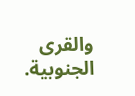والقرى الجنوبية.